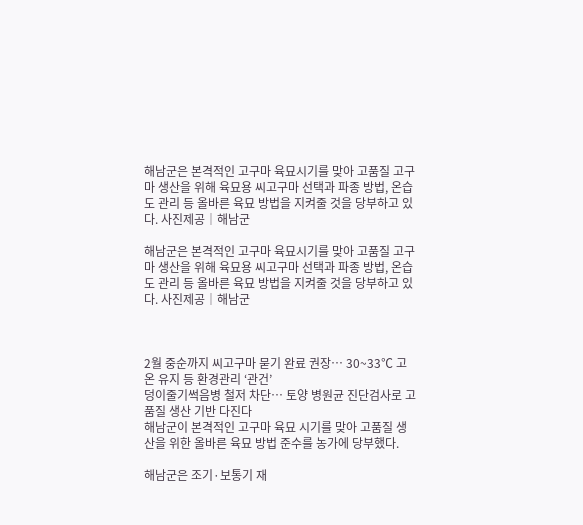해남군은 본격적인 고구마 육묘시기를 맞아 고품질 고구마 생산을 위해 육묘용 씨고구마 선택과 파종 방법, 온습도 관리 등 올바른 육묘 방법을 지켜줄 것을 당부하고 있다. 사진제공│해남군

해남군은 본격적인 고구마 육묘시기를 맞아 고품질 고구마 생산을 위해 육묘용 씨고구마 선택과 파종 방법, 온습도 관리 등 올바른 육묘 방법을 지켜줄 것을 당부하고 있다. 사진제공│해남군



2월 중순까지 씨고구마 묻기 완료 권장… 30~33℃ 고온 유지 등 환경관리 ‘관건’
덩이줄기썩음병 철저 차단… 토양 병원균 진단검사로 고품질 생산 기반 다진다
해남군이 본격적인 고구마 육묘 시기를 맞아 고품질 생산을 위한 올바른 육묘 방법 준수를 농가에 당부했다.

해남군은 조기·보통기 재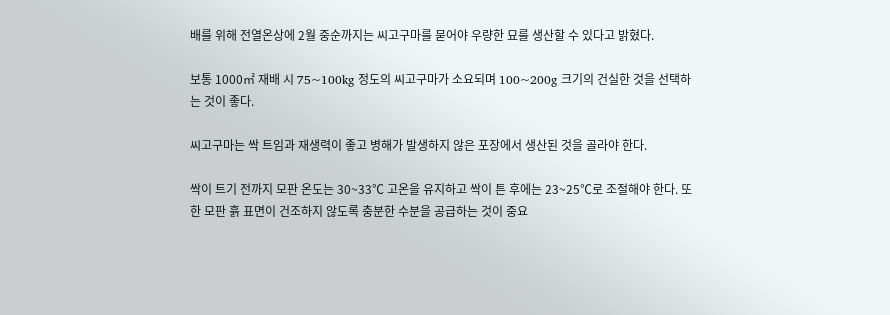배를 위해 전열온상에 2월 중순까지는 씨고구마를 묻어야 우량한 묘를 생산할 수 있다고 밝혔다.

보통 1000㎡ 재배 시 75~100kg 정도의 씨고구마가 소요되며 100~200g 크기의 건실한 것을 선택하는 것이 좋다.

씨고구마는 싹 트임과 재생력이 좋고 병해가 발생하지 않은 포장에서 생산된 것을 골라야 한다.

싹이 트기 전까지 모판 온도는 30~33℃ 고온을 유지하고 싹이 튼 후에는 23~25℃로 조절해야 한다. 또한 모판 흙 표면이 건조하지 않도록 충분한 수분을 공급하는 것이 중요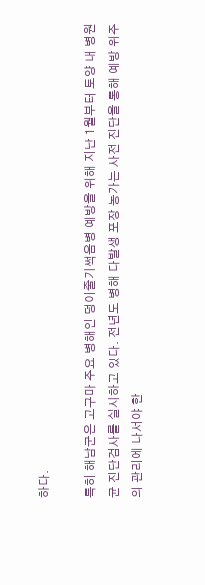하다.

특히 해남군은 고구마 주요 병해인 덩이줄기썩음병 예방을 위해 지난 1월부터 토양 내 병원균 진단검사를 실시하고 있다. 전년도 병해 다발생 포장 농가는 사전 진단을 통해 예방 위주의 관리에 나서야 한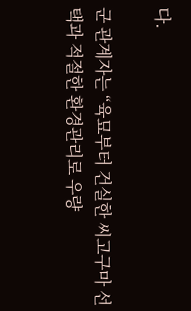다.

군 관계자는 “육묘부터 건실한 씨고구마 선택과 적절한 환경관리로 우량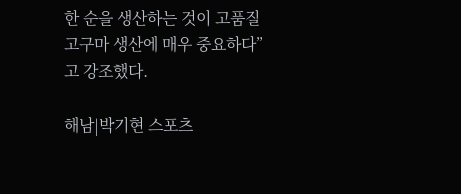한 순을 생산하는 것이 고품질 고구마 생산에 매우 중요하다”고 강조했다.

해남|박기현 스포츠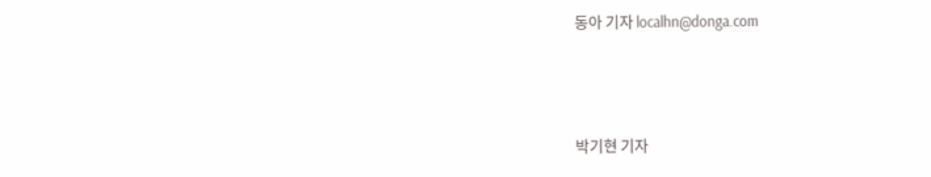동아 기자 localhn@donga.com



박기현 기자